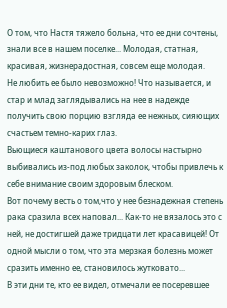О том, что Настя тяжело больна, что ее дни сочтены, знали все в нашем поселке... Молодая, статная, красивая, жизнерадостная, совсем еще молодая.
Не любить ее было невозможно! Что называется, и стар и млад заглядывались на нее в надежде получить свою порцию взгляда ее нежных, сияющих счастьем темно-карих глаз.
Вьющиеся каштанового цвета волосы настырно выбивались из-под любых заколок, чтобы привлечь к себе внимание своим здоровым блеском.
Вот почему весть о том,что у нее безнадежная степень рака сразила всех наповал... Как-то не вязалось это с ней, не достигшей даже тридцати лет красавицей! От одной мысли о том, что эта мерзкая болезнь может сразить именно ее, становилось жутковато...
В эти дни те, кто ее видел, отмечали ее посеревшее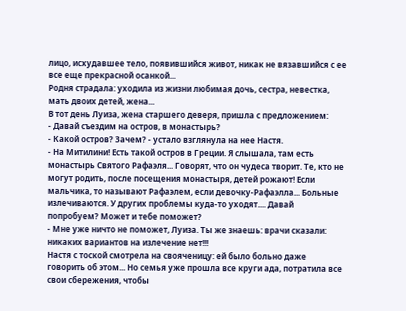лицо, исхудавшее тело, появившийся живот, никак не вязавшийся с ее все еще прекрасной осанкой...
Родня страдала: уходила из жизни любимая дочь, сестра, невестка, мать двоих детей, жена...
В тот день Луиза, жена старшего деверя, пришла с предложением:
- Давай съездим на остров, в монастырь?
- Какой остров? Зачем? - устало взглянула на нее Настя.
- На Митилини! Есть такой остров в Греции. Я слышала, там есть монастырь Святого Рафаэля... Говорят, что он чудеса творит. Те, кто не могут родить, после посещения монастыря, детей рожают! Если мальчика, то называют Рафаэлем, если девочку-Рафаэлла... Больные излечиваются. У других проблемы куда-то уходят.... Давай попробуем? Может и тебе поможет?
- Мне уже ничто не поможет, Луиза. Ты же знаешь: врачи сказали: никаких вариантов на излечение нет!!!
Настя с тоской смотрела на свояченицу: ей было больно даже говорить об этом... Но семья уже прошла все круги ада, потратила все свои сбережения, чтобы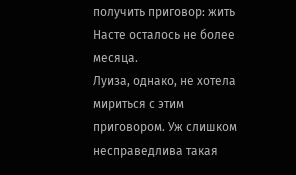получить приговор: жить Насте осталось не более месяца.
Луиза, однако, не хотела мириться с этим приговором. Уж слишком несправедлива такая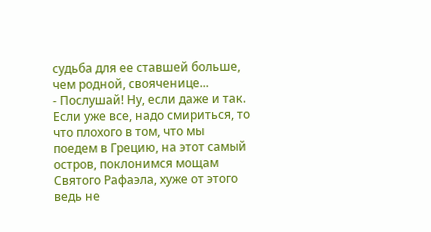судьба для ее ставшей больше, чем родной, свояченице...
- Послушай! Ну, если даже и так. Если уже все, надо смириться, то что плохого в том, что мы поедем в Грецию, на этот самый остров, поклонимся мощам Святого Рафаэла, хуже от этого ведь не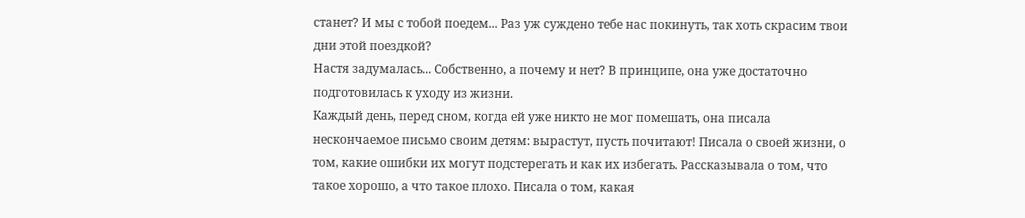станет? И мы с тобой поедем... Раз уж суждено тебе нас покинуть, так хоть скрасим твои дни этой поездкой?
Настя задумалась... Собственно, а почему и нет? В принципе, она уже достаточно подготовилась к уходу из жизни.
Каждый день, перед сном, когда ей уже никто не мог помешать, она писала нескончаемое письмо своим детям: вырастут, пусть почитают! Писала о своей жизни, о том, какие ошибки их могут подстерегать и как их избегать. Рассказывала о том, что такое хорошо, а что такое плохо. Писала о том, какая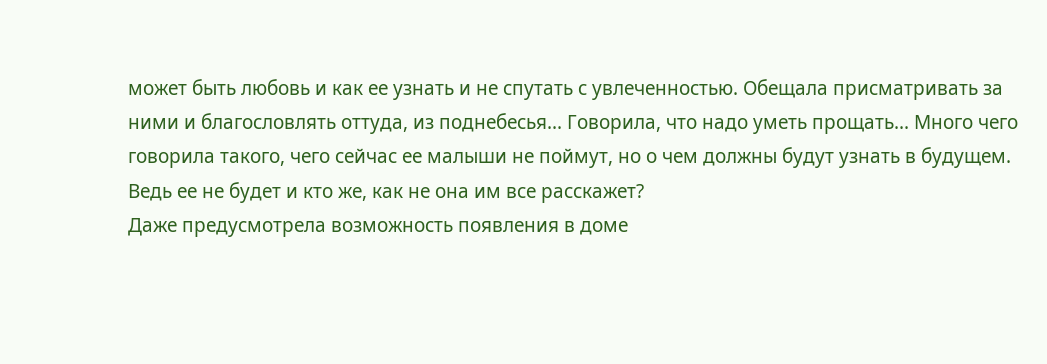может быть любовь и как ее узнать и не спутать с увлеченностью. Обещала присматривать за ними и благословлять оттуда, из поднебесья... Говорила, что надо уметь прощать... Много чего говорила такого, чего сейчас ее малыши не поймут, но о чем должны будут узнать в будущем. Ведь ее не будет и кто же, как не она им все расскажет?
Даже предусмотрела возможность появления в доме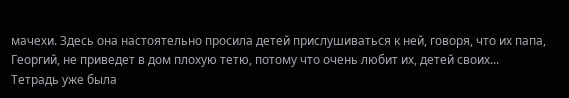мачехи. Здесь она настоятельно просила детей прислушиваться к ней, говоря, что их папа, Георгий, не приведет в дом плохую тетю, потому что очень любит их, детей своих...
Тетрадь уже была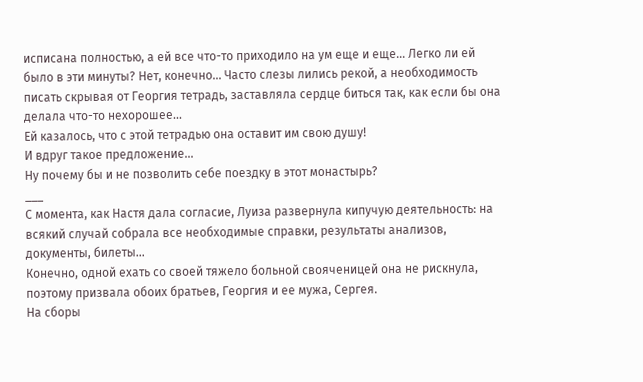исписана полностью, а ей все что-то приходило на ум еще и еще... Легко ли ей было в эти минуты? Нет, конечно... Часто слезы лились рекой, а необходимость писать скрывая от Георгия тетрадь, заставляла сердце биться так, как если бы она делала что-то нехорошее...
Ей казалось, что с этой тетрадью она оставит им свою душу!
И вдруг такое предложение...
Ну почему бы и не позволить себе поездку в этот монастырь?
___
С момента, как Настя дала согласие, Луиза развернула кипучую деятельность: на всякий случай собрала все необходимые справки, результаты анализов, документы, билеты...
Конечно, одной ехать со своей тяжело больной свояченицей она не рискнула, поэтому призвала обоих братьев, Георгия и ее мужа, Сергея.
На сборы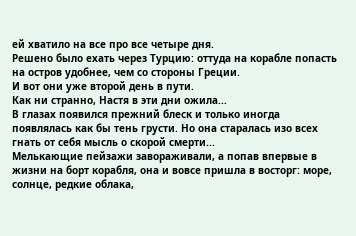ей хватило на все про все четыре дня.
Решено было ехать через Турцию: оттуда на корабле попасть на остров удобнее, чем со стороны Греции.
И вот они уже второй день в пути.
Как ни странно, Настя в эти дни ожила...
В глазах появился прежний блеск и только иногда появлялась как бы тень грусти. Но она старалась изо всех гнать от себя мысль о скорой смерти...
Мелькающие пейзажи завораживали, а попав впервые в жизни на борт корабля, она и вовсе пришла в восторг: море, солнце, редкие облака,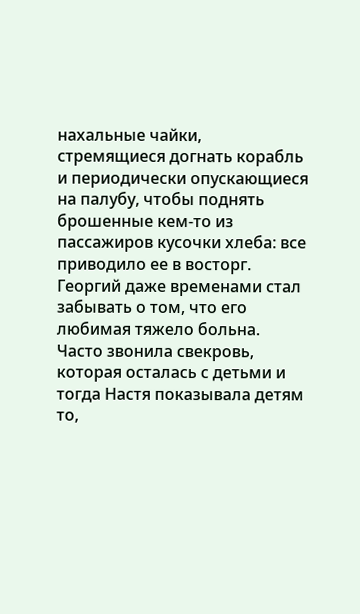нахальные чайки, стремящиеся догнать корабль и периодически опускающиеся на палубу, чтобы поднять брошенные кем-то из пассажиров кусочки хлеба: все приводило ее в восторг.
Георгий даже временами стал забывать о том, что его любимая тяжело больна.
Часто звонила свекровь, которая осталась с детьми и тогда Настя показывала детям то,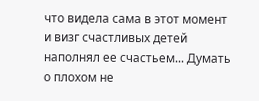что видела сама в этот момент и визг счастливых детей наполнял ее счастьем... Думать о плохом не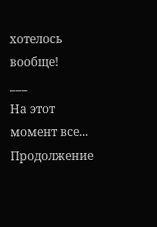хотелось вообще!
___
На этот момент все... Продолжение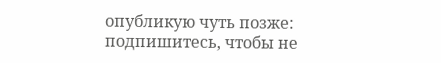опубликую чуть позже: подпишитесь, чтобы не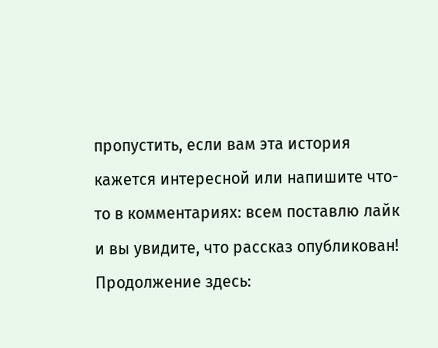пропустить, если вам эта история кажется интересной или напишите что-то в комментариях: всем поставлю лайк и вы увидите, что рассказ опубликован!
Продолжение здесь: